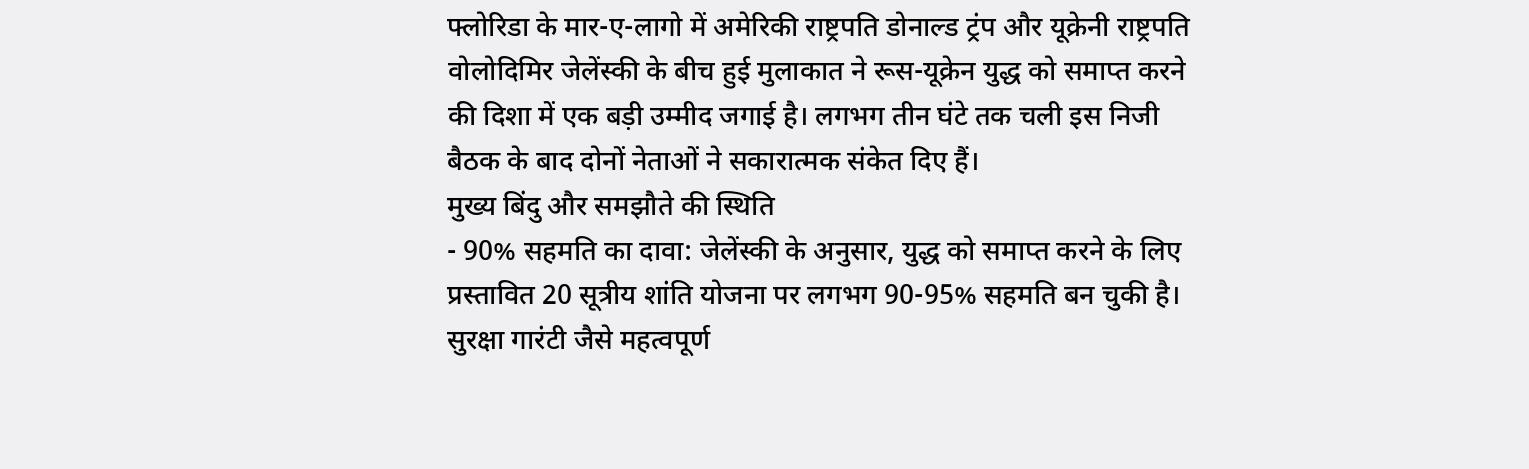फ्लोरिडा के मार-ए-लागो में अमेरिकी राष्ट्रपति डोनाल्ड ट्रंप और यूक्रेनी राष्ट्रपति वोलोदिमिर जेलेंस्की के बीच हुई मुलाकात ने रूस-यूक्रेन युद्ध को समाप्त करने की दिशा में एक बड़ी उम्मीद जगाई है। लगभग तीन घंटे तक चली इस निजी बैठक के बाद दोनों नेताओं ने सकारात्मक संकेत दिए हैं।
मुख्य बिंदु और समझौते की स्थिति
- 90% सहमति का दावा: जेलेंस्की के अनुसार, युद्ध को समाप्त करने के लिए प्रस्तावित 20 सूत्रीय शांति योजना पर लगभग 90-95% सहमति बन चुकी है। सुरक्षा गारंटी जैसे महत्वपूर्ण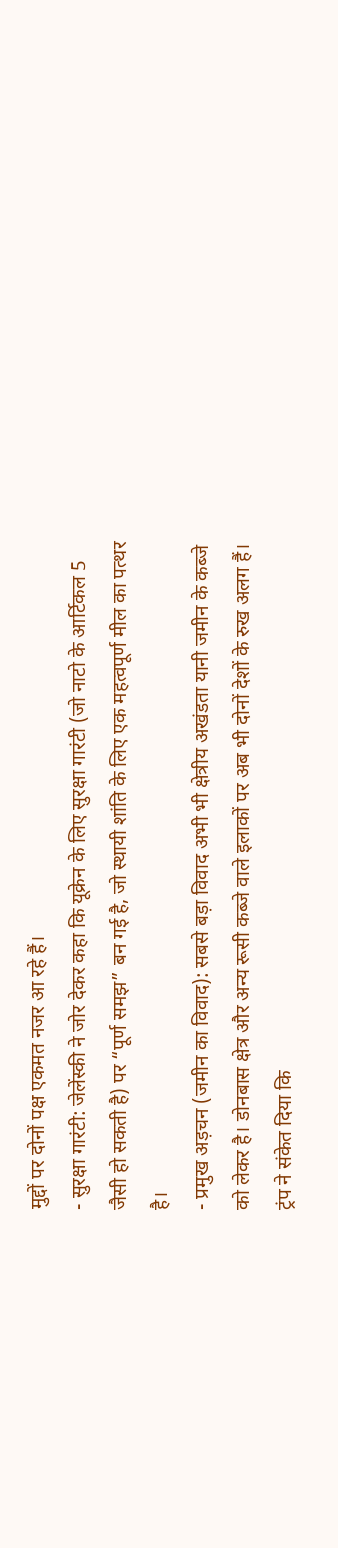मुद्दों पर दोनों पक्ष एकमत नजर आ रहे हैं।
- सुरक्षा गारंटी: जेलेंस्की ने जोर देकर कहा कि यूक्रेन के लिए सुरक्षा गारंटी (जो नाटो के आर्टिकल 5 जैसी हो सकती है) पर “पूर्ण समझ” बन गई है, जो स्थायी शांति के लिए एक महत्वपूर्ण मील का पत्थर है।
- प्रमुख अड़चन (जमीन का विवाद): सबसे बड़ा विवाद अभी भी क्षेत्रीय अखंडता यानी जमीन के कब्जे को लेकर है। डोनबास क्षेत्र और अन्य रूसी कब्जे वाले इलाकों पर अब भी दोनों देशों के रुख अलग हैं। ट्रंप ने संकेत दिया कि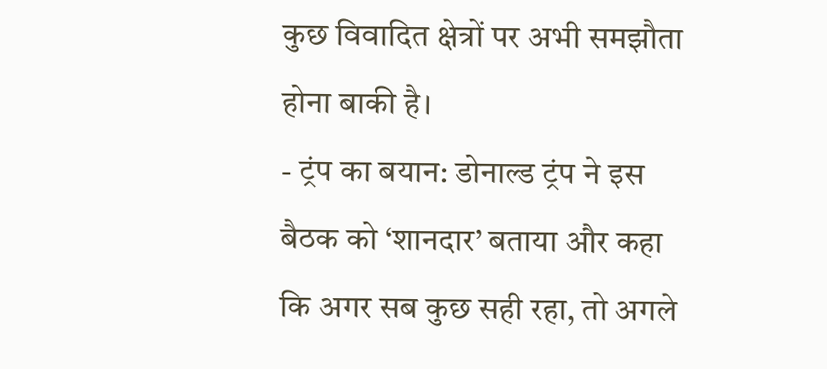कुछ विवादित क्षेत्रों पर अभी समझौता होना बाकी है।
- ट्रंप का बयान: डोनाल्ड ट्रंप ने इस बैठक को ‘शानदार’ बताया और कहा कि अगर सब कुछ सही रहा, तो अगले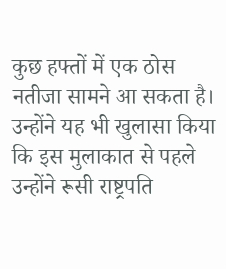कुछ हफ्तों में एक ठोस नतीजा सामने आ सकता है। उन्होंने यह भी खुलासा किया कि इस मुलाकात से पहले उन्होंने रूसी राष्ट्रपति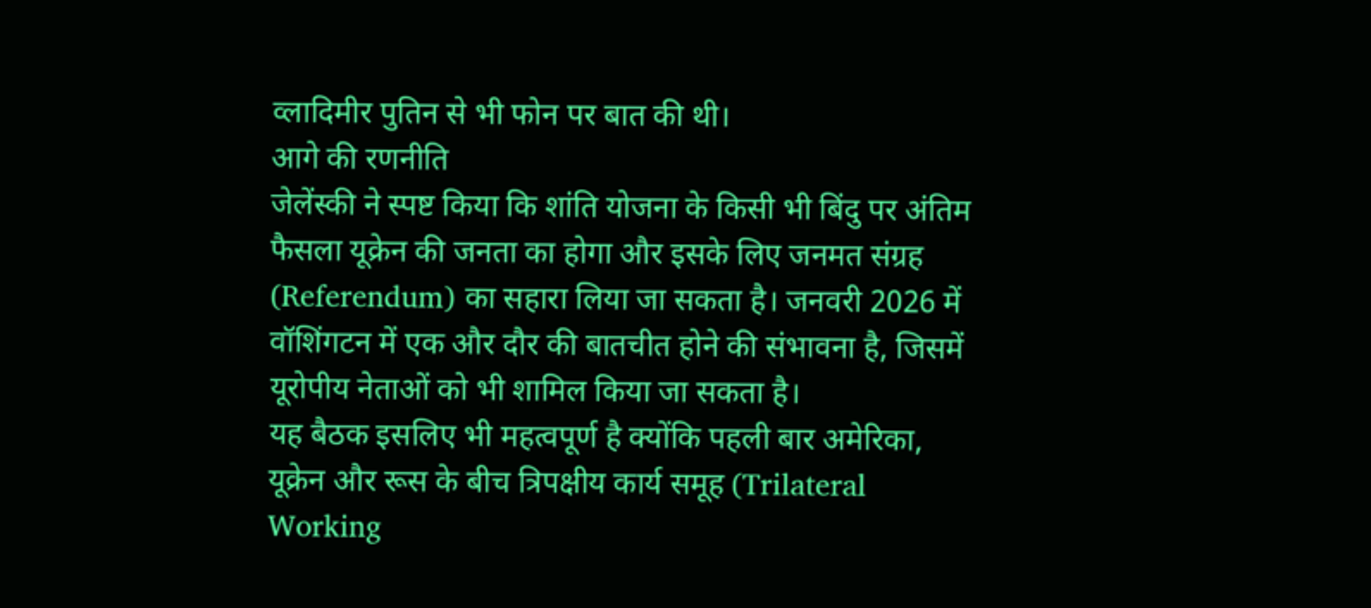व्लादिमीर पुतिन से भी फोन पर बात की थी।
आगे की रणनीति
जेलेंस्की ने स्पष्ट किया कि शांति योजना के किसी भी बिंदु पर अंतिम फैसला यूक्रेन की जनता का होगा और इसके लिए जनमत संग्रह (Referendum) का सहारा लिया जा सकता है। जनवरी 2026 में वॉशिंगटन में एक और दौर की बातचीत होने की संभावना है, जिसमें यूरोपीय नेताओं को भी शामिल किया जा सकता है।
यह बैठक इसलिए भी महत्वपूर्ण है क्योंकि पहली बार अमेरिका, यूक्रेन और रूस के बीच त्रिपक्षीय कार्य समूह (Trilateral Working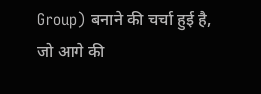Group) बनाने की चर्चा हुई है, जो आगे की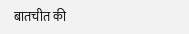बातचीत की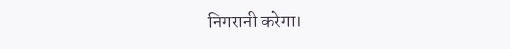निगरानी करेगा।